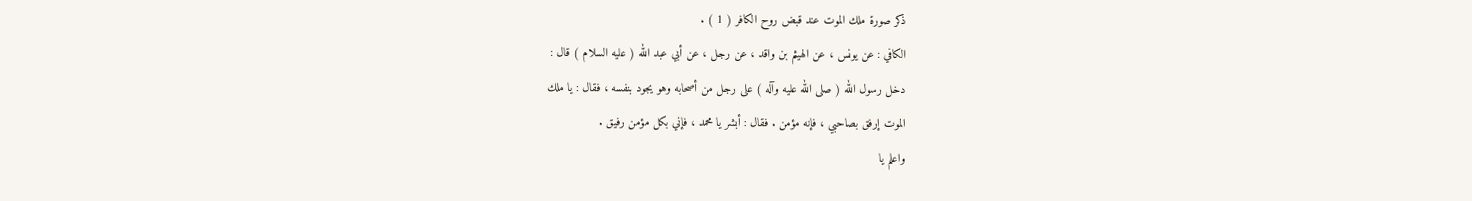ذكر صورة ملك الموت عند قبض روح الكافر ( 1 ) .
الكافي : عن يونس ، عن الهيثم بن واقد ، عن رجل ، عن أبي عبد الله ( عليه السلام ) قال :
دخل رسول الله ( صلى الله عليه وآله ) على رجل من أصحابه وهو يجود بنفسه ، فقال : يا ملك
الموت إرفق بصاحبي ، فإنه مؤمن . فقال : أبشر يا محمد ، فإني بكل مؤمن رفيق .
واعلم يا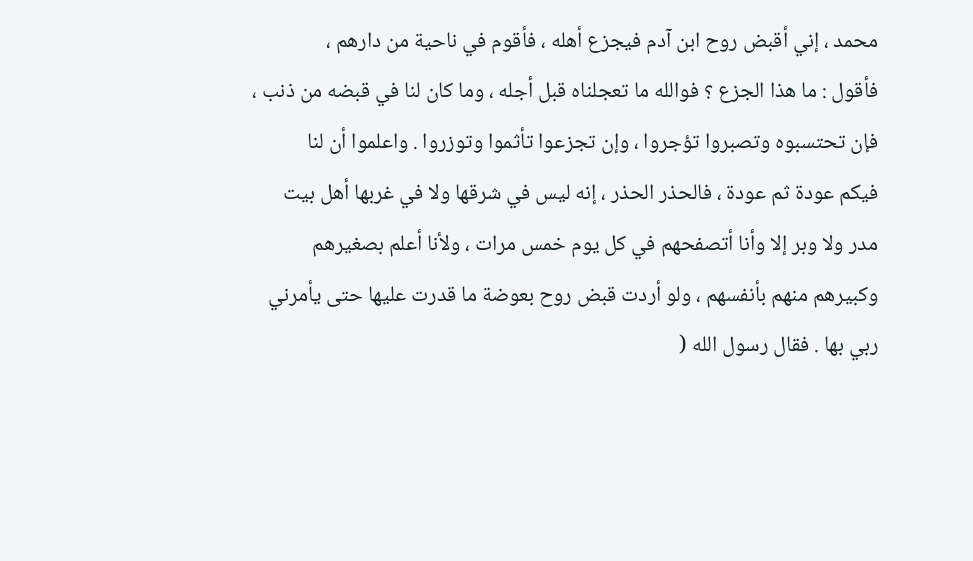محمد ، إني أقبض روح ابن آدم فيجزع أهله ، فأقوم في ناحية من دارهم ،
فأقول : ما هذا الجزع ؟ فوالله ما تعجلناه قبل أجله ، وما كان لنا في قبضه من ذنب ،
فإن تحتسبوه وتصبروا تؤجروا ، وإن تجزعوا تأثموا وتوزروا . واعلموا أن لنا
فيكم عودة ثم عودة ، فالحذر الحذر ، إنه ليس في شرقها ولا في غربها أهل بيت
مدر ولا وبر إلا وأنا أتصفحهم في كل يوم خمس مرات ، ولأنا أعلم بصغيرهم
وكبيرهم منهم بأنفسهم ، ولو أردت قبض روح بعوضة ما قدرت عليها حتى يأمرني
ربي بها . فقال رسول الله (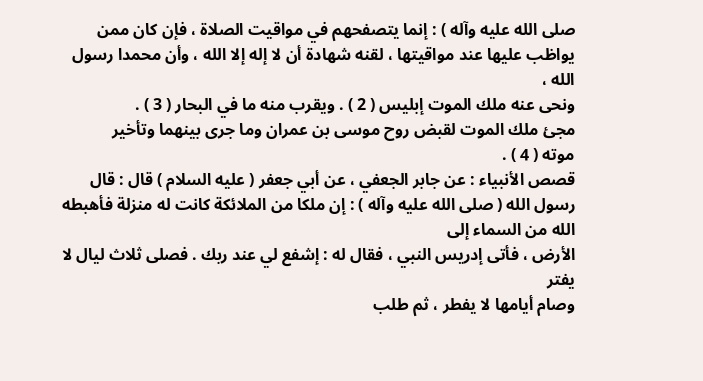صلى الله عليه وآله ) : إنما يتصفحهم في مواقيت الصلاة ، فإن كان ممن
يواظب عليها عند مواقيتها ، لقنه شهادة أن لا إله إلا الله ، وأن محمدا رسول الله ،
ونحى عنه ملك الموت إبليس ( 2 ) . ويقرب منه ما في البحار ( 3 ) .
مجئ ملك الموت لقبض روح موسى بن عمران وما جرى بينهما وتأخير
موته ( 4 ) .
قصص الأنبياء : عن جابر الجعفي ، عن أبي جعفر ( عليه السلام ) قال : قال
رسول الله ( صلى الله عليه وآله ) : إن ملكا من الملائكة كانت له منزلة فأهبطه الله من السماء إلى
الأرض ، فأتى إدريس النبي ، فقال له : إشفع لي عند ربك . فصلى ثلاث ليال لا يفتر
وصام أيامها لا يفطر ، ثم طلب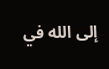إلى الله في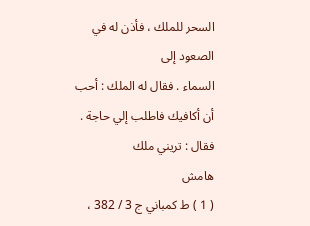السحر للملك ، فأذن له في الصعود إلى
السماء . فقال له الملك : أحب أن أكافيك فاطلب إلي حاجة . فقال : تريني ملك
هامش
( 1 ) ط كمباني ج 3 / 382 ،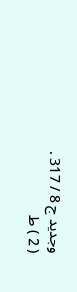وجديد ج 8 / 317 .
( 2 ) ط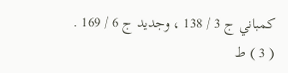كمباني ج 3 / 138 ، وجديد ج 6 / 169 .
( 3 ) ط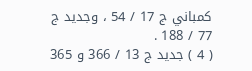كمباني ج 17 / 54 ، وجديد ج 77 / 188 .
( 4 ) جديد ج 13 / 366 و 365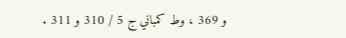و 369 ، وط كمباني ج 5 / 310 و 311 .